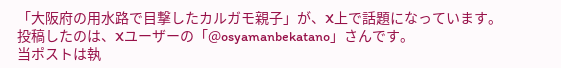「大阪府の用水路で目撃したカルガモ親子」が、X上で話題になっています。
投稿したのは、Xユーザーの「@osyamanbekatano」さんです。
当ポストは執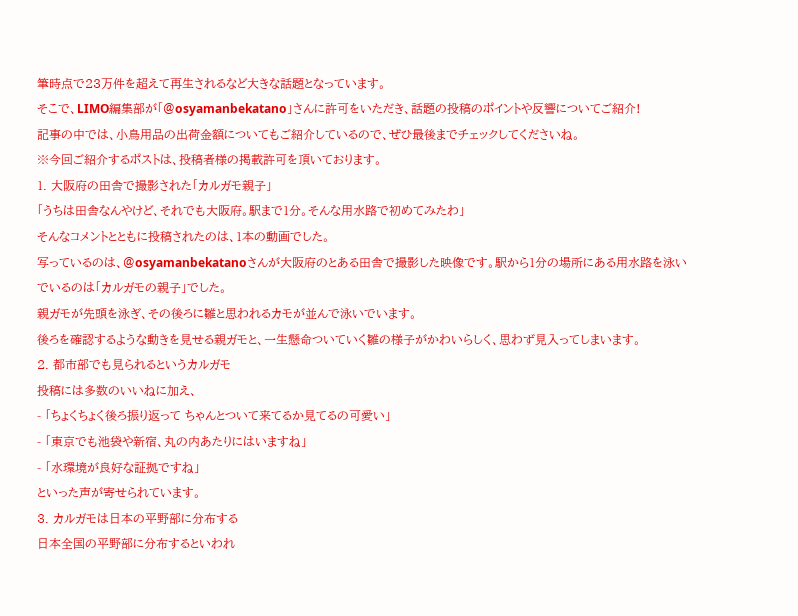筆時点で23万件を超えて再生されるなど大きな話題となっています。
そこで、LIMO編集部が「@osyamanbekatano」さんに許可をいただき、話題の投稿のポイントや反響についてご紹介!
記事の中では、小鳥用品の出荷金額についてもご紹介しているので、ぜひ最後までチェックしてくださいね。
※今回ご紹介するポストは、投稿者様の掲載許可を頂いております。
1. 大阪府の田舎で撮影された「カルガモ親子」
「うちは田舎なんやけど、それでも大阪府。駅まで1分。そんな用水路で初めてみたわ」
そんなコメントとともに投稿されたのは、1本の動画でした。
写っているのは、@osyamanbekatanoさんが大阪府のとある田舎で撮影した映像です。駅から1分の場所にある用水路を泳いでいるのは「カルガモの親子」でした。
親ガモが先頭を泳ぎ、その後ろに雛と思われるカモが並んで泳いでいます。
後ろを確認するような動きを見せる親ガモと、一生懸命ついていく雛の様子がかわいらしく、思わず見入ってしまいます。
2. 都市部でも見られるというカルガモ
投稿には多数のいいねに加え、
- 「ちょくちょく後ろ振り返って ちゃんとついて来てるか見てるの可愛い」
- 「東京でも池袋や新宿、丸の内あたりにはいますね」
- 「水環境が良好な証拠ですね」
といった声が寄せられています。
3. カルガモは日本の平野部に分布する
日本全国の平野部に分布するといわれ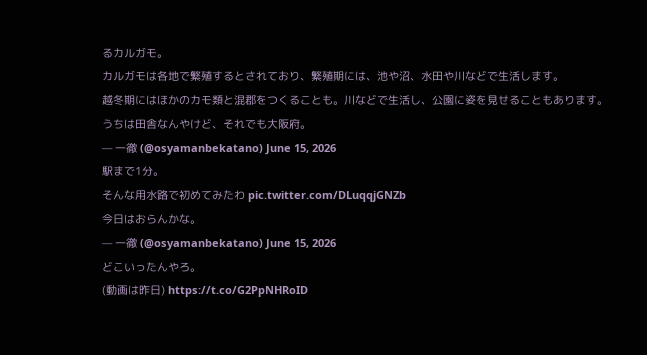るカルガモ。
カルガモは各地で繁殖するとされており、繁殖期には、池や沼、水田や川などで生活します。
越冬期にはほかのカモ類と混郡をつくることも。川などで生活し、公園に姿を見せることもあります。
うちは田舎なんやけど、それでも大阪府。
— 一徹 (@osyamanbekatano) June 15, 2026
駅まで1分。
そんな用水路で初めてみたわ pic.twitter.com/DLuqqjGNZb
今日はおらんかな。
— 一徹 (@osyamanbekatano) June 15, 2026
どこいったんやろ。
(動画は昨日) https://t.co/G2PpNHRoID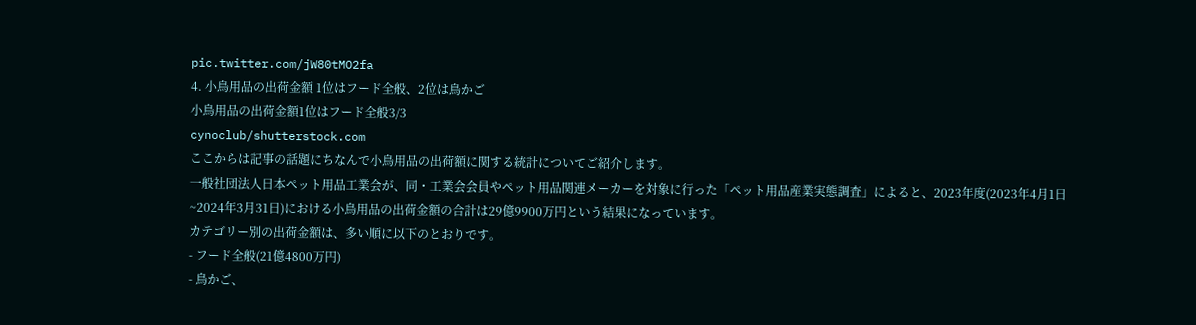pic.twitter.com/jW80tMO2fa
4. 小鳥用品の出荷金額 1位はフード全般、2位は鳥かご
小鳥用品の出荷金額1位はフード全般3/3
cynoclub/shutterstock.com
ここからは記事の話題にちなんで小鳥用品の出荷額に関する統計についてご紹介します。
一般社団法人日本ペット用品工業会が、同・工業会会員やペット用品関連メーカーを対象に行った「ペット用品産業実態調査」によると、2023年度(2023年4月1日~2024年3月31日)における小鳥用品の出荷金額の合計は29億9900万円という結果になっています。
カテゴリー別の出荷金額は、多い順に以下のとおりです。
- フード全般(21億4800万円)
- 鳥かご、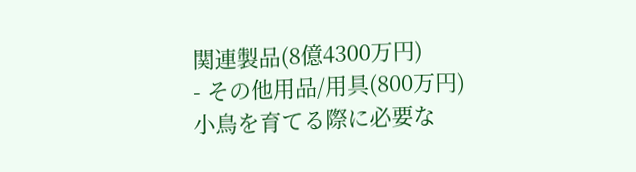関連製品(8億4300万円)
- その他用品/用具(800万円)
小鳥を育てる際に必要な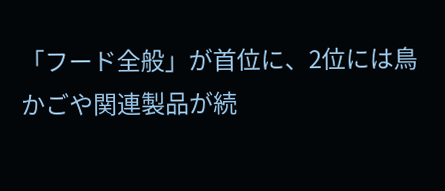「フード全般」が首位に、2位には鳥かごや関連製品が続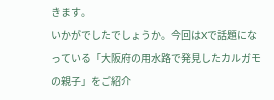きます。
いかがでしたでしょうか。今回はXで話題になっている「大阪府の用水路で発見したカルガモの親子」をご紹介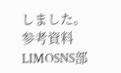しました。
参考資料
LIMOSNS部